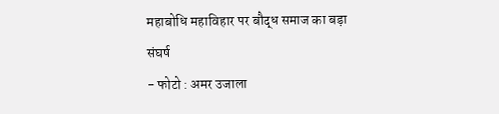महाबोधि महाविहार पर बौद्ध समाज का बड़ा संघर्ष
- फोटो : अमर उजाला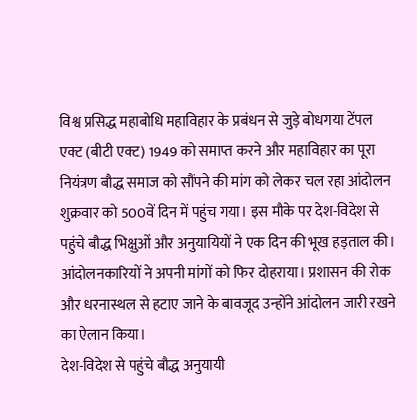विश्व प्रसिद्ध महाबोधि महाविहार के प्रबंधन से जुड़े बोधगया टेंपल एक्ट (बीटी एक्ट) 1949 को समाप्त करने और महाविहार का पूरा नियंत्रण बौद्ध समाज को सौंपने की मांग को लेकर चल रहा आंदोलन शुक्रवार को 500वें दिन में पहुंच गया। इस मौके पर देश-विदेश से पहुंचे बौद्ध भिक्षुओं और अनुयायियों ने एक दिन की भूख हड़ताल की। आंदोलनकारियों ने अपनी मांगों को फिर दोहराया। प्रशासन की रोक और धरनास्थल से हटाए जाने के बावजूद उन्होंने आंदोलन जारी रखने का ऐलान किया।
देश-विदेश से पहुंचे बौद्ध अनुयायी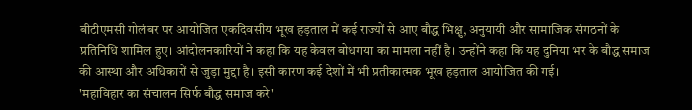बीटीएमसी गोलंबर पर आयोजित एकदिवसीय भूख हड़ताल में कई राज्यों से आए बौद्ध भिक्षु, अनुयायी और सामाजिक संगठनों के प्रतिनिधि शामिल हुए। आंदोलनकारियों ने कहा कि यह केवल बोधगया का मामला नहीं है। उन्होंने कहा कि यह दुनिया भर के बौद्ध समाज की आस्था और अधिकारों से जुड़ा मुद्दा है। इसी कारण कई देशों में भी प्रतीकात्मक भूख हड़ताल आयोजित की गई।
'महाविहार का संचालन सिर्फ बौद्ध समाज करे'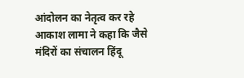आंदोलन का नेतृत्व कर रहे आकाश लामा ने कहा कि जैसे मंदिरों का संचालन हिंदू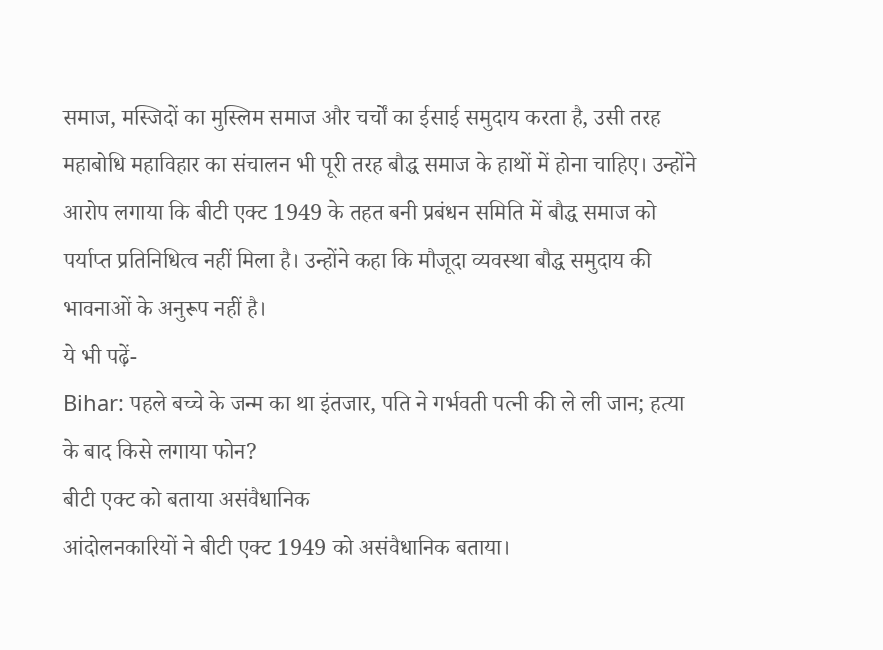समाज, मस्जिदों का मुस्लिम समाज और चर्चों का ईसाई समुदाय करता है, उसी तरह महाबोधि महाविहार का संचालन भी पूरी तरह बौद्ध समाज के हाथों में होना चाहिए। उन्होंने आरोप लगाया कि बीटी एक्ट 1949 के तहत बनी प्रबंधन समिति में बौद्ध समाज को पर्याप्त प्रतिनिधित्व नहीं मिला है। उन्होंने कहा कि मौजूदा व्यवस्था बौद्ध समुदाय की भावनाओं के अनुरूप नहीं है।
ये भी पढ़ें-
Bihar: पहले बच्चे के जन्म का था इंतजार, पति ने गर्भवती पत्नी की ले ली जान; हत्या के बाद किसे लगाया फोन?
बीटी एक्ट को बताया असंवैधानिक
आंदोलनकारियों ने बीटी एक्ट 1949 को असंवैधानिक बताया।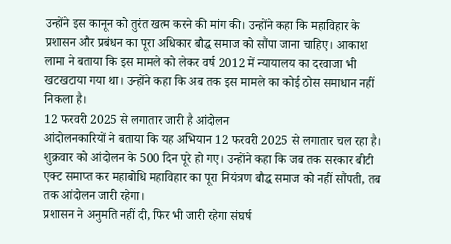उन्होंने इस कानून को तुरंत खत्म करने की मांग की। उन्होंने कहा कि महाविहार के प्रशासन और प्रबंधन का पूरा अधिकार बौद्ध समाज को सौंपा जाना चाहिए। आकाश लामा ने बताया कि इस मामले को लेकर वर्ष 2012 में न्यायालय का दरवाजा भी खटखटाया गया था। उन्होंने कहा कि अब तक इस मामले का कोई ठोस समाधान नहीं निकला है।
12 फरवरी 2025 से लगातार जारी है आंदोलन
आंदोलनकारियों ने बताया कि यह अभियान 12 फरवरी 2025 से लगातार चल रहा है। शुक्रवार को आंदोलन के 500 दिन पूरे हो गए। उन्होंने कहा कि जब तक सरकार बीटी एक्ट समाप्त कर महाबोधि महाविहार का पूरा नियंत्रण बौद्ध समाज को नहीं सौंपती, तब तक आंदोलन जारी रहेगा।
प्रशासन ने अनुमति नहीं दी, फिर भी जारी रहेगा संघर्ष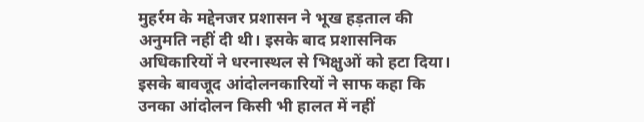मुहर्रम के मद्देनजर प्रशासन ने भूख हड़ताल की अनुमति नहीं दी थी। इसके बाद प्रशासनिक अधिकारियों ने धरनास्थल से भिक्षुओं को हटा दिया। इसके बावजूद आंदोलनकारियों ने साफ कहा कि उनका आंदोलन किसी भी हालत में नहीं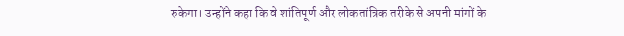रुकेगा। उन्होंने कहा कि वे शांतिपूर्ण और लोकतांत्रिक तरीके से अपनी मांगों के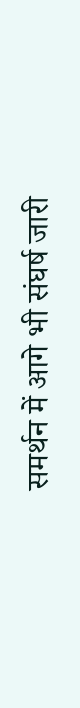समर्थन में आगे भी संघर्ष जारी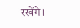रखेंगे।